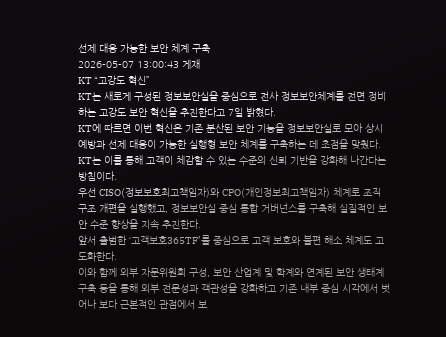선제 대응 가능한 보안 체계 구축
2026-05-07 13:00:43 게재
KT “고강도 혁신”
KT는 새로게 구성된 정보보안실을 중심으로 전사 정보보안체계를 전면 정비하는 고강도 보안 혁신을 추진한다고 7일 밝혔다.
KT에 따르면 이번 혁신은 기존 분산된 보안 기능을 정보보안실로 모아 상시 예방과 선제 대응이 가능한 실행형 보안 체계를 구축하는 데 초점을 맞췄다. KT는 이를 통해 고객이 체감할 수 있는 수준의 신뢰 기반을 강화해 나간다는 방침이다.
우선 CISO(정보보호최고책임자)와 CPO(개인정보최고책임자) 체계로 조직 구조 개편을 실행했고, 정보보안실 중심 통합 거버넌스를 구축해 실질적인 보안 수준 향상을 지속 추진한다.
앞서 출범한 ‘고객보호365TF’를 중심으로 고객 보호와 불편 해소 체계도 고도화한다.
이와 함께 외부 자문위원회 구성, 보안 산업계 및 학계와 연계된 보안 생태계 구축 등을 통해 외부 전문성과 객관성을 강화하고 기존 내부 중심 시각에서 벗어나 보다 근본적인 관점에서 보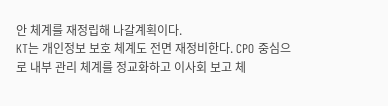안 체계를 재정립해 나갈계획이다.
KT는 개인정보 보호 체계도 전면 재정비한다. CPO 중심으로 내부 관리 체계를 정교화하고 이사회 보고 체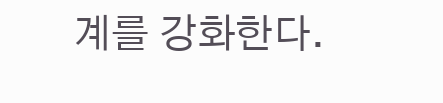계를 강화한다.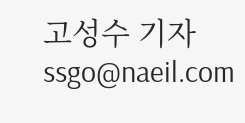고성수 기자 ssgo@naeil.com